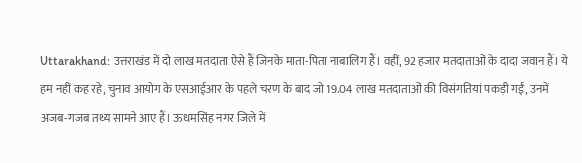Uttarakhand: उत्तराखंड में दो लाख मतदाता ऐसे हैं जिनके माता-पिता नाबालिग हैं। वहीं, 92 हजार मतदाताओं के दादा जवान हैं। ये हम नहीं कह रहे, चुनाव आयोग के एसआईआर के पहले चरण के बाद जो 19.04 लाख मतदाताओं की विसंगतियां पकड़ी गईं, उनमें अजब-गजब तथ्य सामने आए हैं। ऊधमसिंह नगर जिले में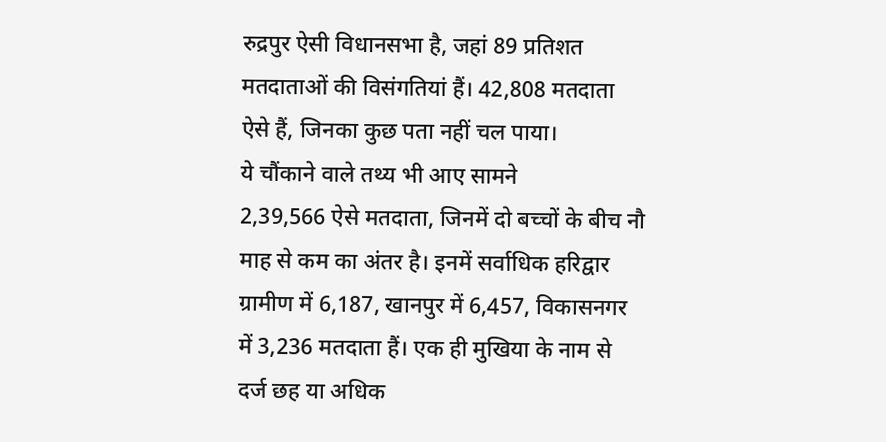रुद्रपुर ऐसी विधानसभा है, जहां 89 प्रतिशत मतदाताओं की विसंगतियां हैं। 42,808 मतदाता ऐसे हैं, जिनका कुछ पता नहीं चल पाया।
ये चौंकाने वाले तथ्य भी आए सामने
2,39,566 ऐसे मतदाता, जिनमें दो बच्चों के बीच नौ माह से कम का अंतर है। इनमें सर्वाधिक हरिद्वार ग्रामीण में 6,187, खानपुर में 6,457, विकासनगर में 3,236 मतदाता हैं। एक ही मुखिया के नाम से दर्ज छह या अधिक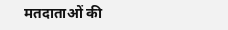मतदाताओं की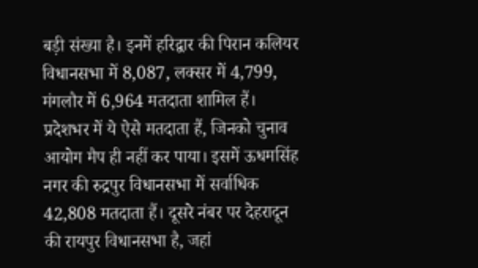बड़ी संख्या है। इनमें हरिद्वार की पिरान कलियर विधानसभा में 8,087, लक्सर में 4,799, मंगलौर में 6,964 मतदाता शामिल हैं।
प्रदेशभर में ये ऐसे मतदाता हैं, जिनको चुनाव आयोग मैप ही नहीं कर पाया। इसमें ऊधमसिंह नगर की रुद्रपुर विधानसभा में सर्वाधिक 42,808 मतदाता हैं। दूसरे नंबर पर देहरादून की रायपुर विधानसभा है, जहां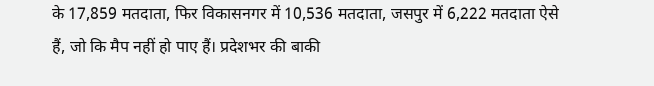के 17,859 मतदाता, फिर विकासनगर में 10,536 मतदाता, जसपुर में 6,222 मतदाता ऐसे हैं, जो कि मैप नहीं हो पाए हैं। प्रदेशभर की बाकी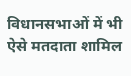विधानसभाओं में भी ऐसे मतदाता शामिल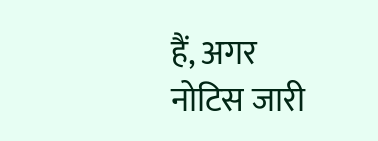हैं, अगर नोटिस जारी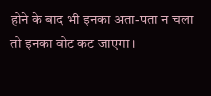होने के बाद भी इनका अता-पता न चला तो इनका वोट कट जाएगा।